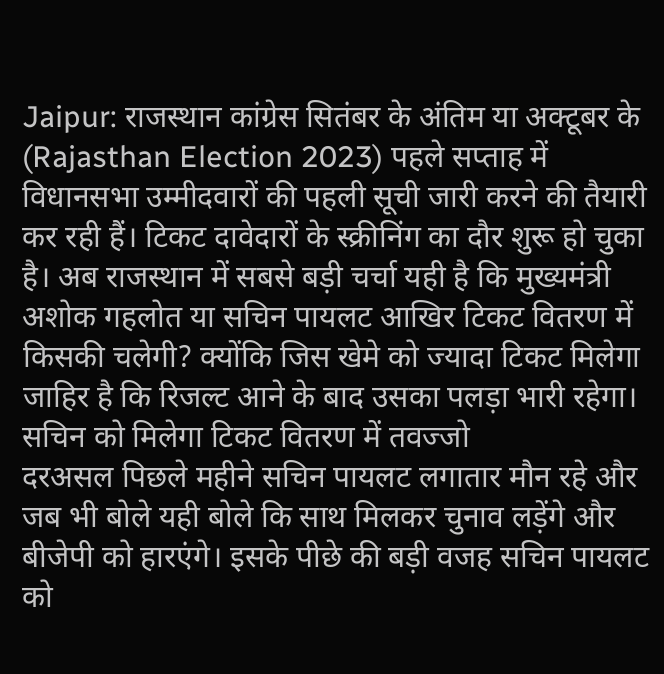Jaipur: राजस्थान कांग्रेस सितंबर के अंतिम या अक्टूबर के (Rajasthan Election 2023) पहले सप्ताह में विधानसभा उम्मीदवारों की पहली सूची जारी करने की तैयारी कर रही हैं। टिकट दावेदारों के स्क्रीनिंग का दौर शुरू हो चुका है। अब राजस्थान में सबसे बड़ी चर्चा यही है कि मुख्यमंत्री अशोक गहलोत या सचिन पायलट आखिर टिकट वितरण में किसकी चलेगी? क्योंकि जिस खेमे को ज्यादा टिकट मिलेगा जाहिर है कि रिजल्ट आने के बाद उसका पलड़ा भारी रहेगा।
सचिन को मिलेगा टिकट वितरण में तवज्जो
दरअसल पिछले महीने सचिन पायलट लगातार मौन रहे और जब भी बोले यही बोले कि साथ मिलकर चुनाव लड़ेंगे और बीजेपी को हारएंगे। इसके पीछे की बड़ी वजह सचिन पायलट को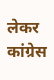लेकर कांग्रेस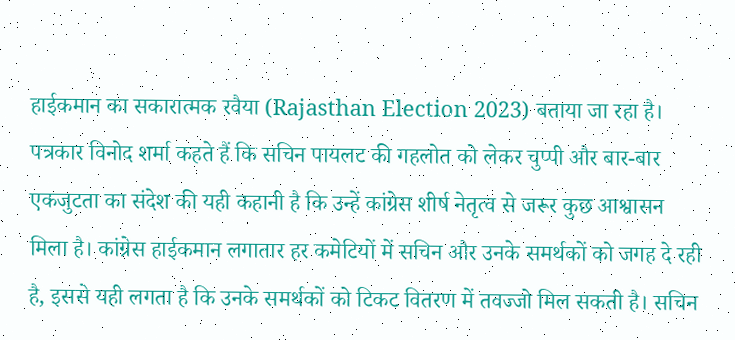हाईकमान का सकारात्मक रवैया (Rajasthan Election 2023) बताया जा रहा है। पत्रकार विनोद शर्मा कहते हैं कि सचिन पायलट की गहलोत को लेकर चुप्पी और बार-बार एकजुटता का संदेश की यही कहानी है कि उन्हें कांग्रेस शीर्ष नेतृत्व से जरूर कुछ आश्वासन मिला है। कांग्रेस हाईकमान लगातार हर कमेटियों में सचिन और उनके समर्थकों को जगह दे रही है, इससे यही लगता है कि उनके समर्थकों को टिकट वितरण में तवज्जो मिल सकती है। सचिन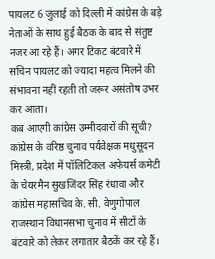पायलट 6 जुलाई को दिल्ली में कांग्रेस के बड़े नेताओं के साथ हुई बैठक के बाद से संतुष्ट नजर आ रहे हैं। अगर टिकट बंटवारे में सचिन पायलट को ज्यादा महत्व मिलने की संभावना नहीं रहती तो जरूर असंतोष उभर कर आता।
कब आएगी कांग्रेस उम्मीदवारों की सूची?
कांग्रेस के वरिष्ठ चुनाव पर्यवेक्षक मधुसूदन मिस्त्री, प्रदेश में पॉलिटिकल अफेयर्स कमेटी के चेयरमैन सुखजिंदर सिंह रंधावा और कांग्रेस महासचिव के. सी. वेणुगोपाल राजस्थान विधानसभा चुनाव में सीटों के बंटवारे को लेकर लगातार बैठकें कर रहे हैं।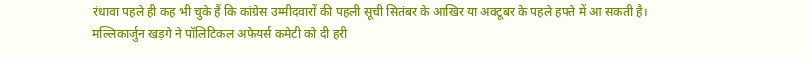रंधावा पहले ही कह भी चुके हैं कि कांग्रेस उम्मीदवारों की पहली सूची सितंबर के आखिर या अक्टूबर के पहले हफ्ते में आ सकती है।
मल्लिकार्जुन खड़गे ने पॉलिटिकल अफेयर्स कमेटी को दी हरी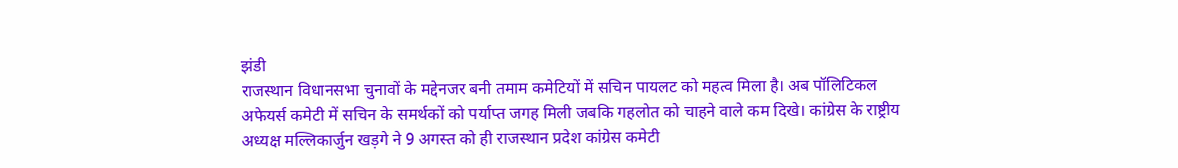झंडी
राजस्थान विधानसभा चुनावों के मद्देनजर बनी तमाम कमेटियों में सचिन पायलट को महत्व मिला है। अब पॉलिटिकल अफेयर्स कमेटी में सचिन के समर्थकों को पर्याप्त जगह मिली जबकि गहलोत को चाहने वाले कम दिखे। कांग्रेस के राष्ट्रीय अध्यक्ष मल्लिकार्जुन खड़गे ने 9 अगस्त को ही राजस्थान प्रदेश कांग्रेस कमेटी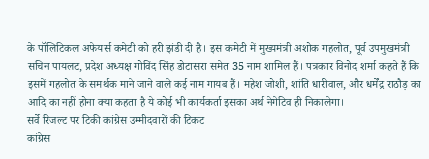के पॉलिटिकल अफेयर्स कमेटी को हरी झंडी दी है। इस कमेटी में मुख्यमंत्री अशोक गहलोत, पूर्व उपमुखमंत्री सचिन पायलट, प्रदेश अध्यक्ष गोविंद सिंह डोटासरा समेत 35 नाम शामिल हैं। पत्रकार विनोद शर्मा कहते हैं कि इसमें गहलोत के समर्थक माने जाने वाले कई नाम गायब हैं। महेश जोशी, शांति धारीवाल, और धर्मेंद्र राठौड़ का आदि का नहीं होना क्या कहता है ये कोई भी कार्यकर्ता इसका अर्थ नेगेटिव ही निकालेगा।
सर्वे रिजल्ट पर टिकी कांग्रेस उम्मीदवारों की टिकट
कांग्रेस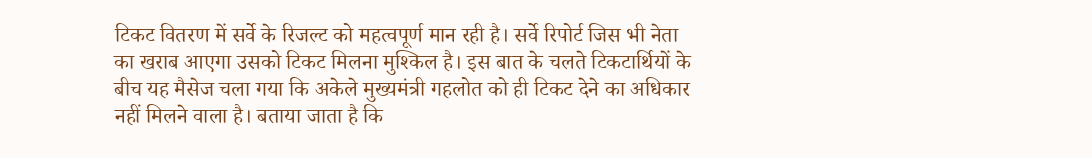टिकट वितरण में सर्वे के रिजल्ट को महत्वपूर्ण मान रही है। सर्वे रिपोर्ट जिस भी नेता का खराब आएगा उसको टिकट मिलना मुश्किल है। इस बात के चलते टिकटार्थियों के बीच यह मैसेज चला गया कि अकेले मुख्यमंत्री गहलोत को ही टिकट देने का अधिकार नहीं मिलने वाला है। बताया जाता है कि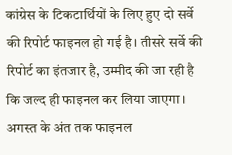कांग्रेस के टिकटार्थियों के लिए हुए दो सर्वे की रिपोर्ट फाइनल हो गई है। तीसरे सर्वे की रिपोर्ट का इंतजार है, उम्मीद की जा रही है कि जल्द ही फाइनल कर लिया जाएगा। अगस्त के अंत तक फाइनल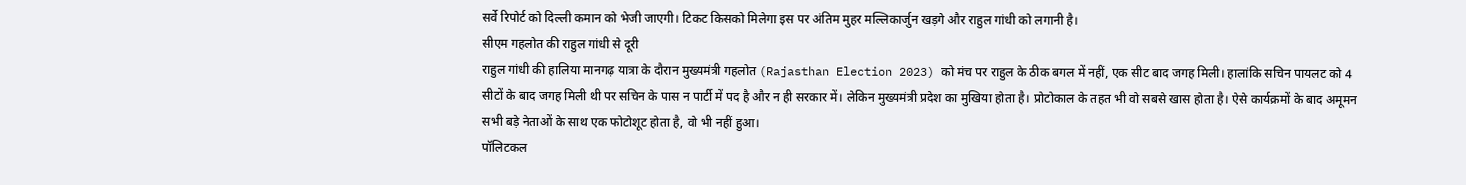सर्वे रिपोर्ट को दिल्ली कमान को भेजी जाएगी। टिकट किसको मिलेगा इस पर अंतिम मुहर मल्लिकार्जुन खड़गे और राहुल गांधी को लगानी है।
सीएम गहलोत की राहुल गांधी से दूरी
राहुल गांधी की हालिया मानगढ़ यात्रा के दौरान मुख्यमंत्री गहलोत (Rajasthan Election 2023) को मंच पर राहुल के ठीक बगल में नहीं, एक सीट बाद जगह मिली। हालांकि सचिन पायलट को 4 सीटों के बाद जगह मिली थी पर सचिन के पास न पार्टी में पद है और न ही सरकार में। लेकिन मुख्यमंत्री प्रदेश का मुखिया होता है। प्रोटोकाल के तहत भी वो सबसे खास होता है। ऐसे कार्यक्रमों के बाद अमूमन सभी बड़े नेताओं के साथ एक फोटोशूट होता है, वो भी नहीं हुआ।
पॉलिटकल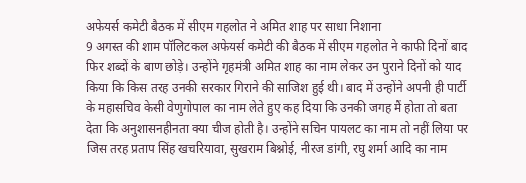अफेयर्स कमेटी बैठक में सीएम गहलोत ने अमित शाह पर साधा निशाना
9 अगस्त की शाम पॉलिटकल अफेयर्स कमेटी की बैठक में सीएम गहलोत ने काफी दिनों बाद फिर शब्दों के बाण छोड़े। उन्होंने गृहमंत्री अमित शाह का नाम लेकर उन पुराने दिनों को याद किया कि किस तरह उनकी सरकार गिराने की साजिश हुई थी। बाद में उन्होंने अपनी ही पार्टी के महासचिव केसी वेणुगोपाल का नाम लेते हुए कह दिया कि उनकी जगह मैं होता तो बता देता कि अनुशासनहीनता क्या चीज होती है। उन्होंने सचिन पायलट का नाम तो नहीं लिया पर जिस तरह प्रताप सिंह खचरियावा, सुखराम बिश्नोई, नीरज डांगी, रघु शर्मा आदि का नाम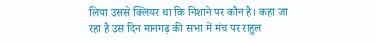लिया उससे क्लियर था कि निशाने पर कौन है। कहा जा रहा है उस दिन मानगढ़ की सभा में मंच पर राहुल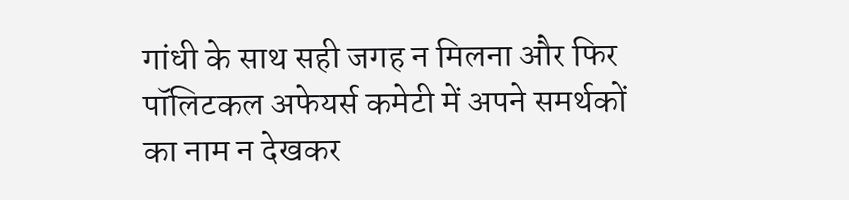गांधी के साथ सही जगह न मिलना और फिर पॉलिटकल अफेयर्स कमेटी में अपने समर्थकों का नाम न देखकर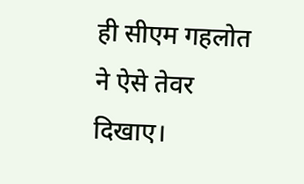ही सीएम गहलोत ने ऐसे तेवर दिखाए।